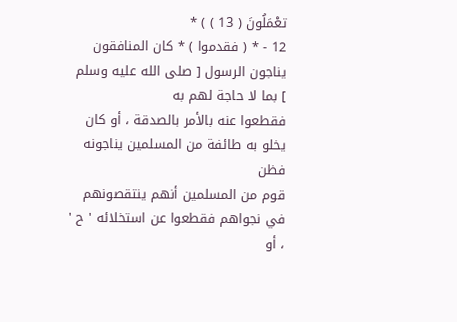تعْمَلُونَ ( 13 ) ) *
12 - * ( فقدموا ) * كان المنافقون يناجون الرسول [ صلى الله عليه وسلم ] بما لا حاجة لهم به
فقطعوا عنه بالأمر بالصدقة ، أو كان يخلو به طائفة من المسلمين يناجونه فظن
قوم من المسلمين أنهم ينتقصونهم في نجواهم فقطعوا عن استخلائه ' ح ' ، أو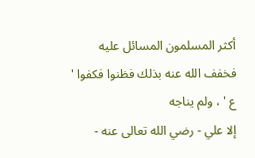أكثر المسلمون المسائل عليه فخفف الله عنه بذلك فظنوا فكفوا ' ع ' ، ولم يناجه
إلا علي - رضي الله تعالى عنه -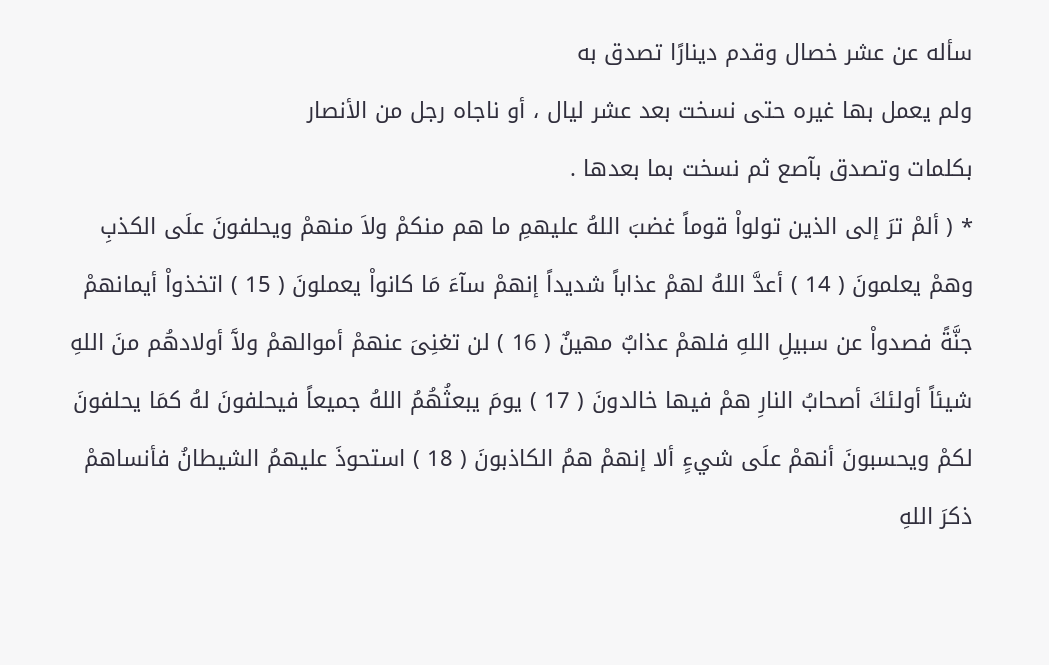سأله عن عشر خصال وقدم دينارًا تصدق به
ولم يعمل بها غيره حتى نسخت بعد عشر ليال ، أو ناجاه رجل من الأنصار
بكلمات وتصدق بآصع ثم نسخت بما بعدها .
* ( ألمْ ترَ إلى الذين تولواْ قوماً غضبَ اللهُ عليهمِ ما هم منكمْ ولاَ منهمْ ويحلفونَ علَى الكذبِ
وهمْ يعلمونَ ( 14 ) أعدَّ اللهُ لهمْ عذاباً شديداً إنهمْ سآءَ مَا كانواْ يعملونَ ( 15 ) اتخذواْ أيمانهمْ
جنَّةً فصدواْ عن سبيلِ اللهِ فلهمْ عذابٌ مهينٌ ( 16 ) لن تغنِىَ عنهمْ أموالهمْ ولآَ أولادهُم منَ اللهِ
شيئاً أولئكَ أصحابُ النارِ همْ فيها خالدونَ ( 17 ) يومَ يبعثُهُمُ اللهُ جميعاً فيحلفونَ لهُ كمَا يحلفونَ
لكمْ ويحسبونَ أنهمْ علَى شيءٍ ألا إنهمْ همُ الكاذبونَ ( 18 ) استحوذَ عليهمُ الشيطانُ فأنساهمْ
ذكرَ اللهِ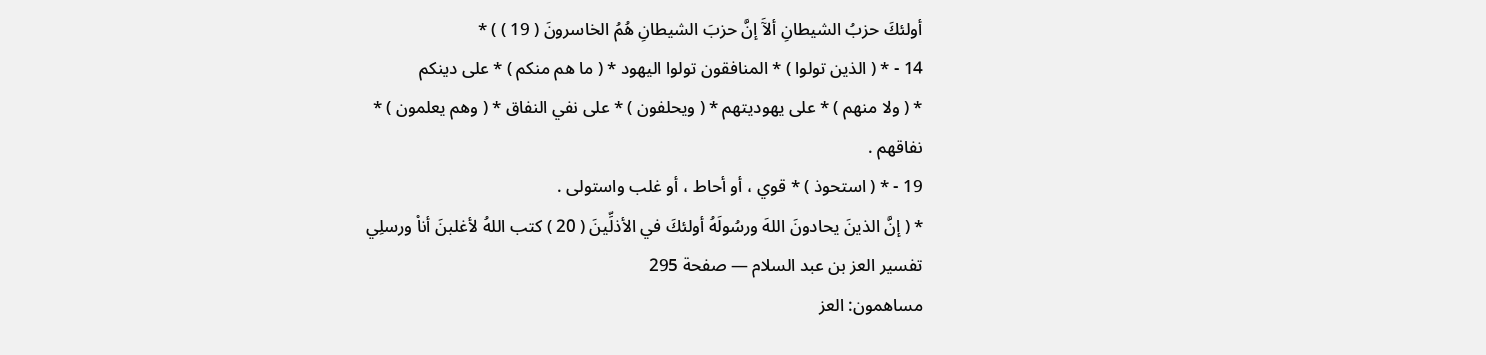أولئكَ حزبُ الشيطانِ ألآَ إنَّ حزبَ الشيطانِ هُمُ الخاسرونَ ( 19 ) ) *
14 - * ( الذين تولوا ) * المنافقون تولوا اليهود * ( ما هم منكم ) * على دينكم
* ( ولا منهم ) * على يهوديتهم * ( ويحلفون ) * على نفي النفاق * ( وهم يعلمون ) *
نفاقهم .
19 - * ( استحوذ ) * قوي ، أو أحاط ، أو غلب واستولى .
* ( إنَّ الذينَ يحادونَ اللهَ ورسُولَهُ أولئكَ في الأذلِّينَ ( 20 ) كتب اللهُ لأغلبنَ أناْ ورسلِي
تفسير العز بن عبد السلام — صفحة 295
مساهمون: العز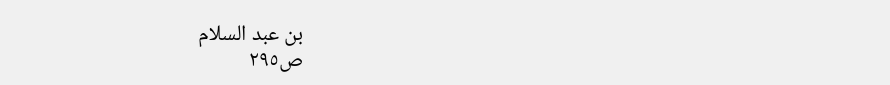بن عبد السلام
ص٢٩٥